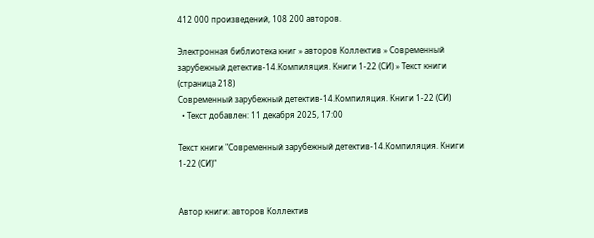412 000 произведений, 108 200 авторов.

Электронная библиотека книг » авторов Коллектив » Современный зарубежный детектив-14.Компиляция. Книги 1-22 (СИ) » Текст книги (страница 218)
Современный зарубежный детектив-14.Компиляция. Книги 1-22 (СИ)
  • Текст добавлен: 11 декабря 2025, 17:00

Текст книги "Современный зарубежный детектив-14.Компиляция. Книги 1-22 (СИ)"


Автор книги: авторов Коллектив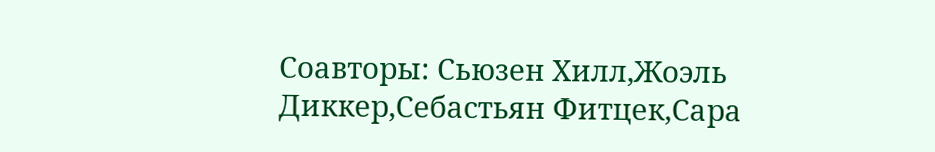Соавторы: Сьюзен Хилл,Жоэль Диккер,Себастьян Фитцек,Сара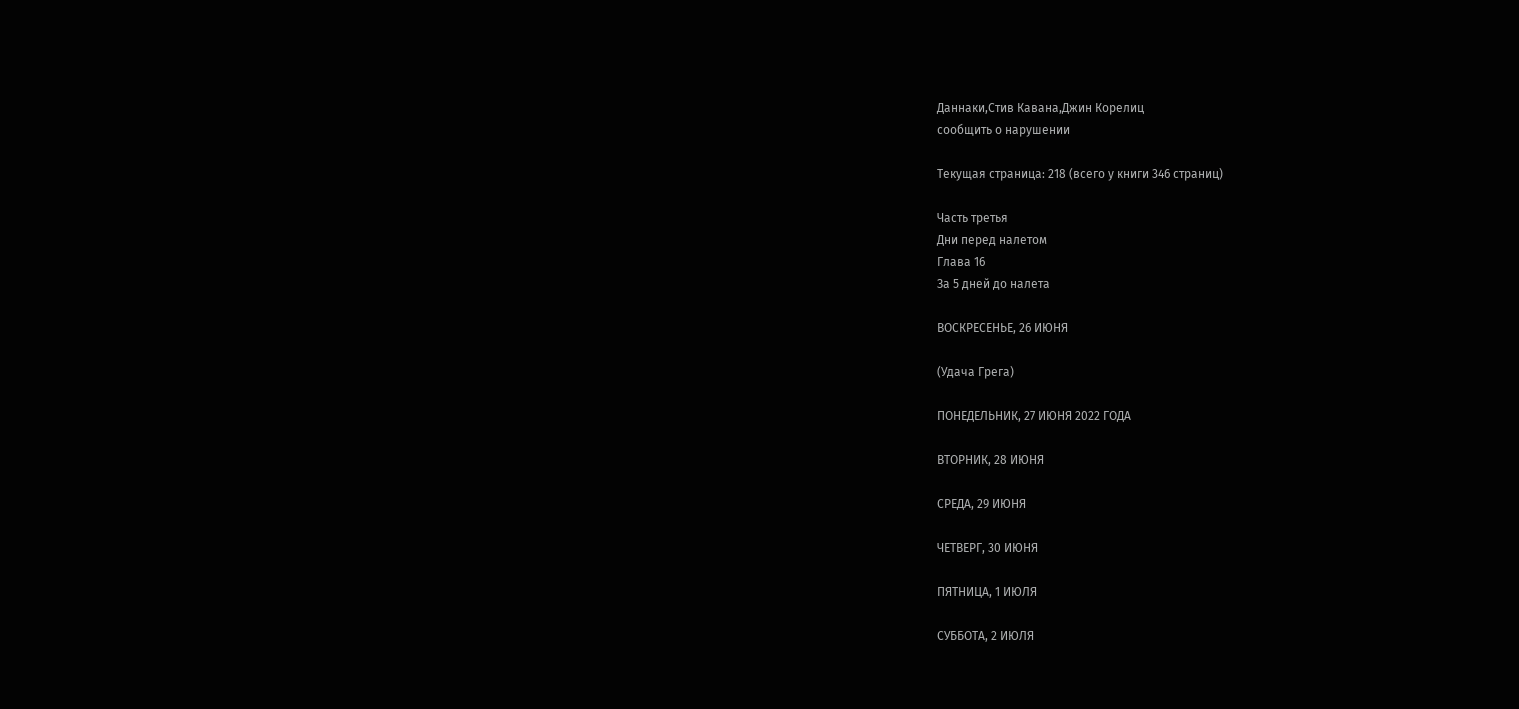Даннаки,Стив Кавана,Джин Корелиц
сообщить о нарушении

Текущая страница: 218 (всего у книги 346 страниц)

Часть третья
Дни перед налетом
Глава 16
За 5 дней до налета

ВОСКРЕСЕНЬЕ, 26 ИЮНЯ

(Удача Грега)

ПОНЕДЕЛЬНИК, 27 ИЮНЯ 2022 ГОДА

ВТОРНИК, 28 ИЮНЯ

СРЕДА, 29 ИЮНЯ

ЧЕТВЕРГ, 30 ИЮНЯ

ПЯТНИЦА, 1 ИЮЛЯ

СУББОТА, 2 ИЮЛЯ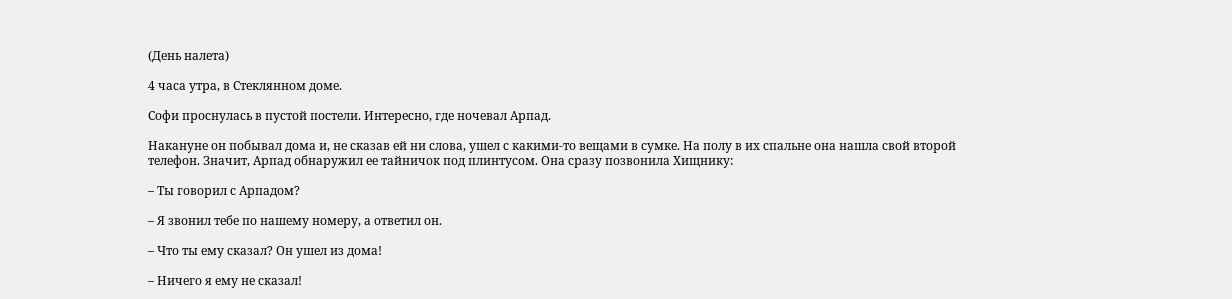(День налета)

4 часа утра, в Стеклянном доме.

Софи проснулась в пустой постели. Интересно, где ночевал Арпад.

Накануне он побывал дома и, не сказав ей ни слова, ушел с какими-то вещами в сумке. На полу в их спальне она нашла свой второй телефон. Значит, Арпад обнаружил ее тайничок под плинтусом. Она сразу позвонила Хищнику:

– Ты говорил с Арпадом?

– Я звонил тебе по нашему номеру, а ответил он.

– Что ты ему сказал? Он ушел из дома!

– Ничего я ему не сказал!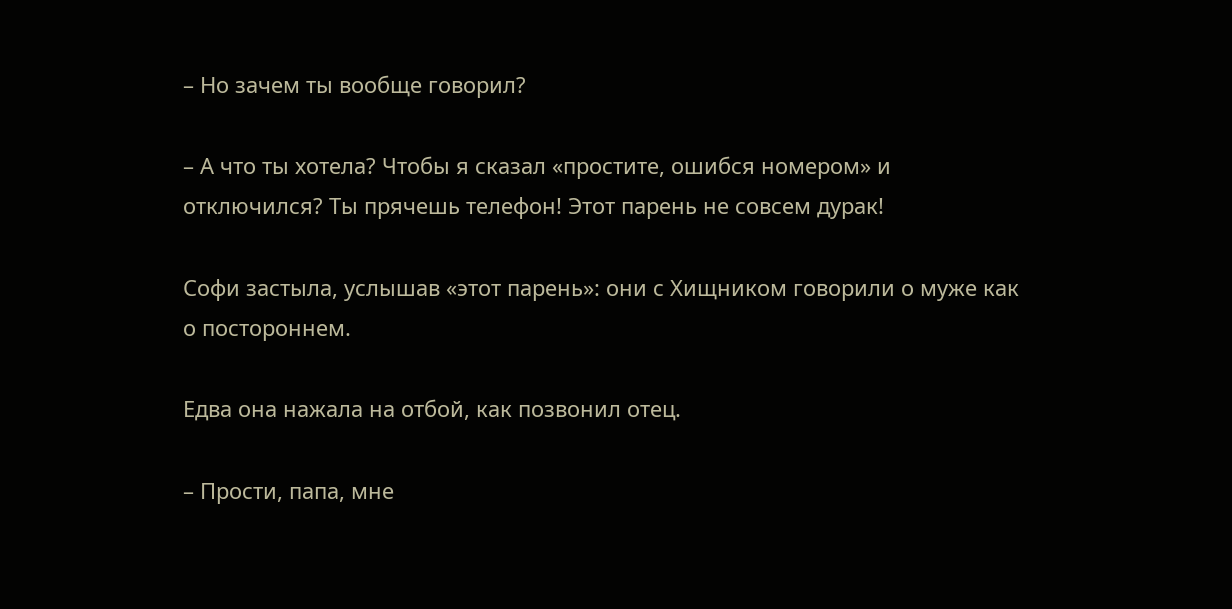– Но зачем ты вообще говорил?

– А что ты хотела? Чтобы я сказал «простите, ошибся номером» и отключился? Ты прячешь телефон! Этот парень не совсем дурак!

Софи застыла, услышав «этот парень»: они с Хищником говорили о муже как о постороннем.

Едва она нажала на отбой, как позвонил отец.

– Прости, папа, мне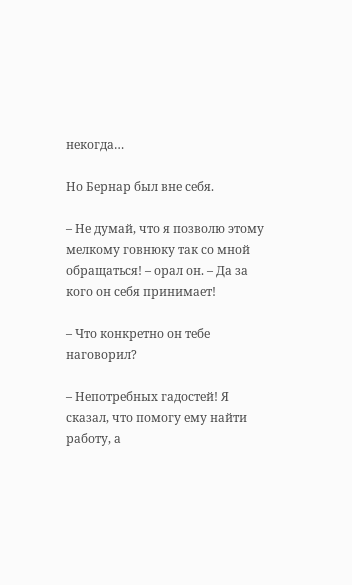некогда…

Но Бернар был вне себя.

– Не думай, что я позволю этому мелкому говнюку так со мной обращаться! – орал он. – Да за кого он себя принимает!

– Что конкретно он тебе наговорил?

– Непотребных гадостей! Я сказал, что помогу ему найти работу, а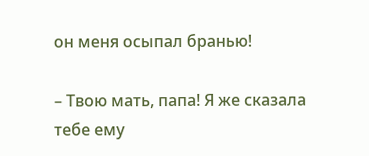он меня осыпал бранью!

– Твою мать, папа! Я же сказала тебе ему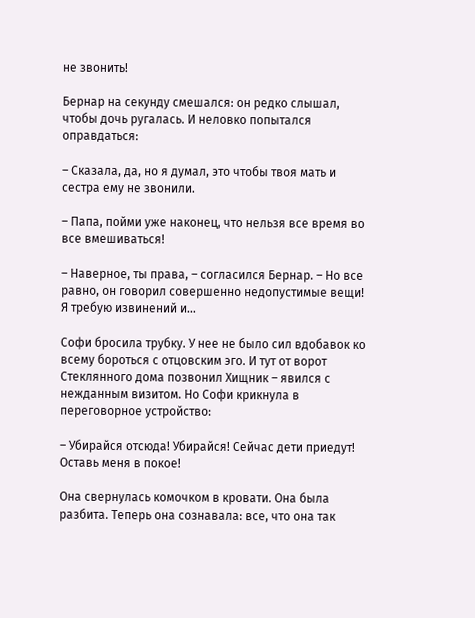не звонить!

Бернар на секунду смешался: он редко слышал, чтобы дочь ругалась. И неловко попытался оправдаться:

– Сказала, да, но я думал, это чтобы твоя мать и сестра ему не звонили.

– Папа, пойми уже наконец, что нельзя все время во все вмешиваться!

– Наверное, ты права, – согласился Бернар. – Но все равно, он говорил совершенно недопустимые вещи! Я требую извинений и…

Софи бросила трубку. У нее не было сил вдобавок ко всему бороться с отцовским эго. И тут от ворот Стеклянного дома позвонил Хищник – явился с нежданным визитом. Но Софи крикнула в переговорное устройство:

– Убирайся отсюда! Убирайся! Сейчас дети приедут! Оставь меня в покое!

Она свернулась комочком в кровати. Она была разбита. Теперь она сознавала: все, что она так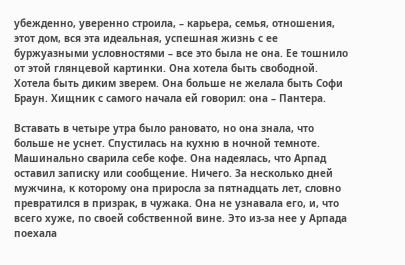убежденно, уверенно строила, – карьера, семья, отношения, этот дом, вся эта идеальная, успешная жизнь с ее буржуазными условностями – все это была не она. Ее тошнило от этой глянцевой картинки. Она хотела быть свободной. Хотела быть диким зверем. Она больше не желала быть Софи Браун. Хищник с самого начала ей говорил: она – Пантера.

Вставать в четыре утра было рановато, но она знала, что больше не уснет. Спустилась на кухню в ночной темноте. Машинально сварила себе кофе. Она надеялась, что Арпад оставил записку или сообщение. Ничего. За несколько дней мужчина, к которому она приросла за пятнадцать лет, словно превратился в призрак, в чужака. Она не узнавала его, и, что всего хуже, по своей собственной вине. Это из-за нее у Арпада поехала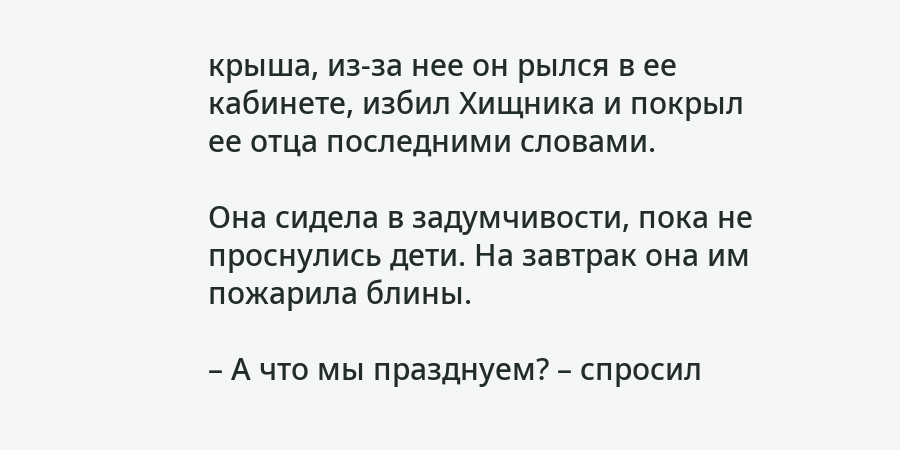крыша, из-за нее он рылся в ее кабинете, избил Хищника и покрыл ее отца последними словами.

Она сидела в задумчивости, пока не проснулись дети. На завтрак она им пожарила блины.

– А что мы празднуем? – спросил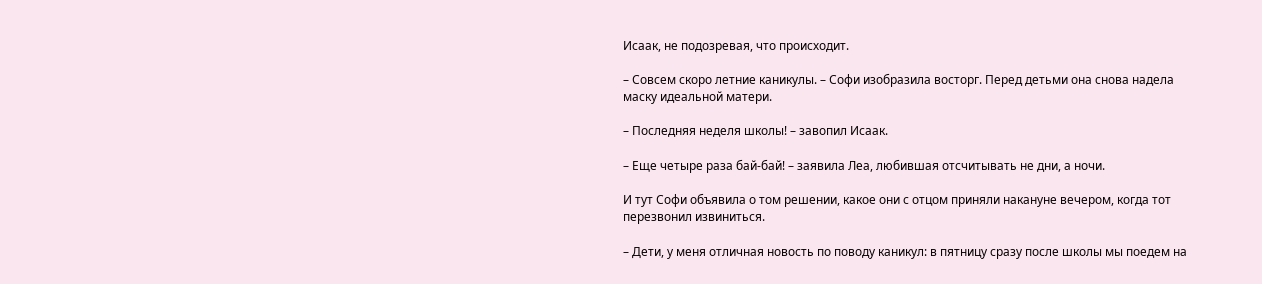Исаак, не подозревая, что происходит.

– Совсем скоро летние каникулы. – Софи изобразила восторг. Перед детьми она снова надела маску идеальной матери.

– Последняя неделя школы! – завопил Исаак.

– Еще четыре раза бай-бай! – заявила Леа, любившая отсчитывать не дни, а ночи.

И тут Софи объявила о том решении, какое они с отцом приняли накануне вечером, когда тот перезвонил извиниться.

– Дети, у меня отличная новость по поводу каникул: в пятницу сразу после школы мы поедем на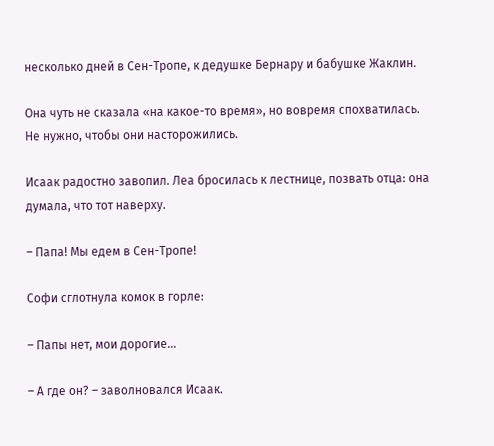несколько дней в Сен-Тропе, к дедушке Бернару и бабушке Жаклин.

Она чуть не сказала «на какое-то время», но вовремя спохватилась. Не нужно, чтобы они насторожились.

Исаак радостно завопил. Леа бросилась к лестнице, позвать отца: она думала, что тот наверху.

– Папа! Мы едем в Сен-Тропе!

Софи сглотнула комок в горле:

– Папы нет, мои дорогие…

– А где он? – заволновался Исаак.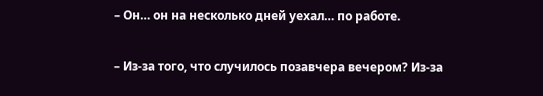– Он… он на несколько дней уехал… по работе.

– Из-за того, что случилось позавчера вечером? Из-за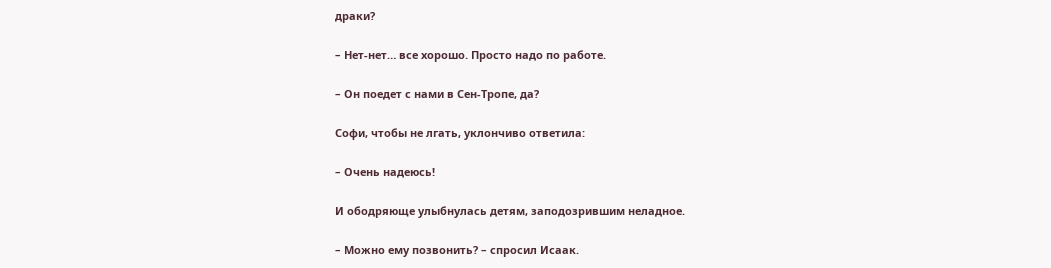драки?

– Нет-нет… все хорошо. Просто надо по работе.

– Он поедет с нами в Сен-Тропе, да?

Софи, чтобы не лгать, уклончиво ответила:

– Очень надеюсь!

И ободряюще улыбнулась детям, заподозрившим неладное.

– Можно ему позвонить? – спросил Исаак.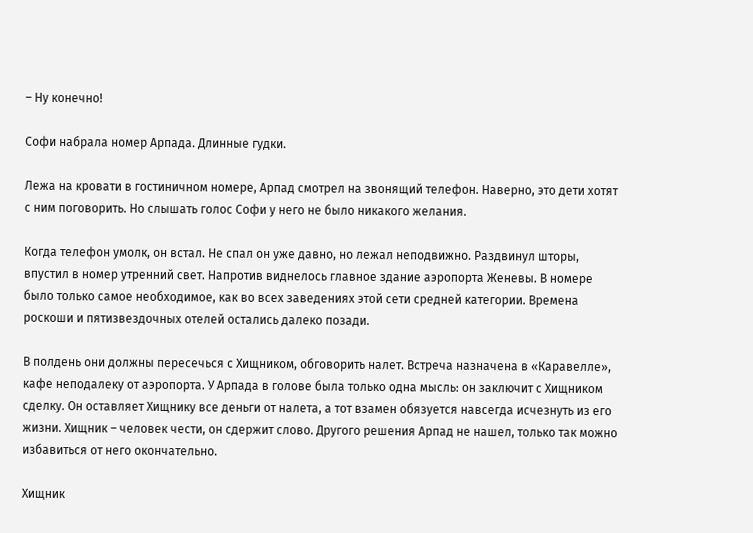– Ну конечно!

Софи набрала номер Арпада. Длинные гудки.

Лежа на кровати в гостиничном номере, Арпад смотрел на звонящий телефон. Наверно, это дети хотят с ним поговорить. Но слышать голос Софи у него не было никакого желания.

Когда телефон умолк, он встал. Не спал он уже давно, но лежал неподвижно. Раздвинул шторы, впустил в номер утренний свет. Напротив виднелось главное здание аэропорта Женевы. В номере было только самое необходимое, как во всех заведениях этой сети средней категории. Времена роскоши и пятизвездочных отелей остались далеко позади.

В полдень они должны пересечься с Хищником, обговорить налет. Встреча назначена в «Каравелле», кафе неподалеку от аэропорта. У Арпада в голове была только одна мысль: он заключит с Хищником сделку. Он оставляет Хищнику все деньги от налета, а тот взамен обязуется навсегда исчезнуть из его жизни. Хищник – человек чести, он сдержит слово. Другого решения Арпад не нашел, только так можно избавиться от него окончательно.

Хищник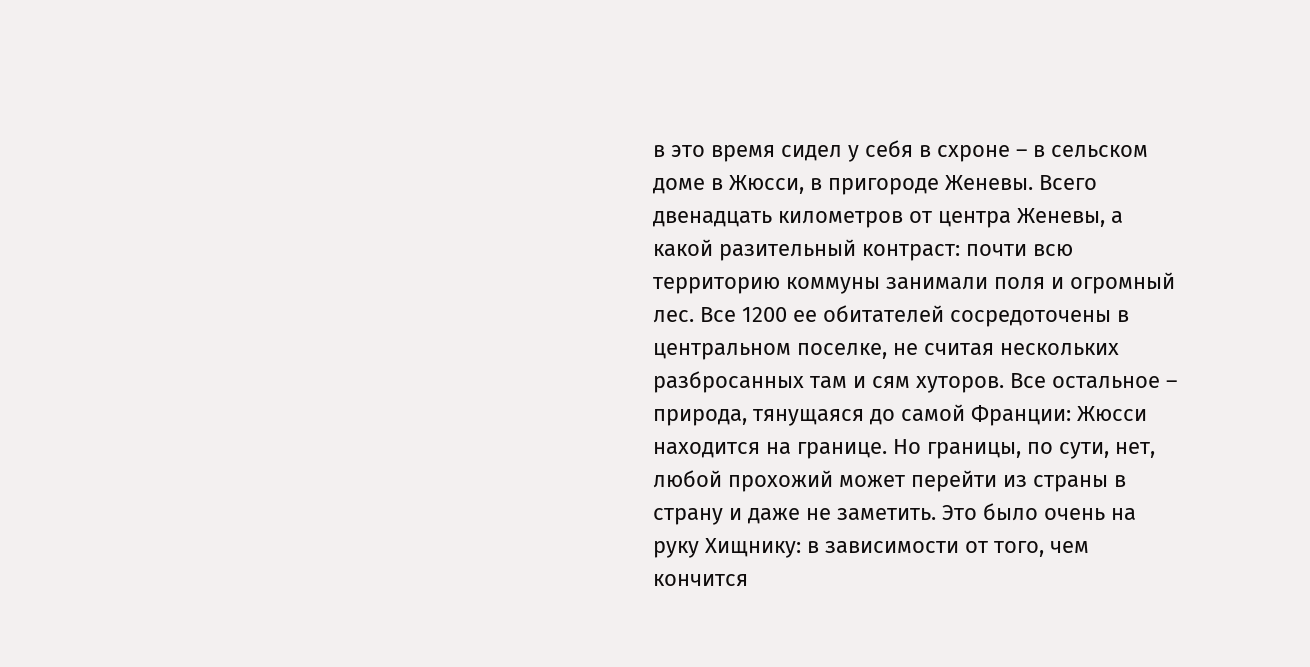в это время сидел у себя в схроне – в сельском доме в Жюсси, в пригороде Женевы. Всего двенадцать километров от центра Женевы, а какой разительный контраст: почти всю территорию коммуны занимали поля и огромный лес. Все 1200 ее обитателей сосредоточены в центральном поселке, не считая нескольких разбросанных там и сям хуторов. Все остальное – природа, тянущаяся до самой Франции: Жюсси находится на границе. Но границы, по сути, нет, любой прохожий может перейти из страны в страну и даже не заметить. Это было очень на руку Хищнику: в зависимости от того, чем кончится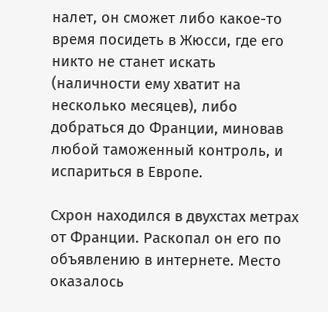налет, он сможет либо какое-то время посидеть в Жюсси, где его никто не станет искать (наличности ему хватит на несколько месяцев), либо добраться до Франции, миновав любой таможенный контроль, и испариться в Европе.

Схрон находился в двухстах метрах от Франции. Раскопал он его по объявлению в интернете. Место оказалось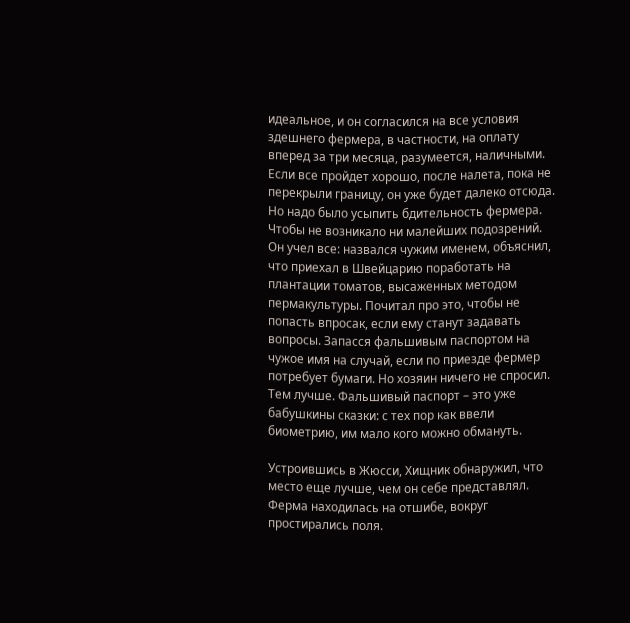идеальное, и он согласился на все условия здешнего фермера, в частности, на оплату вперед за три месяца, разумеется, наличными. Если все пройдет хорошо, после налета, пока не перекрыли границу, он уже будет далеко отсюда. Но надо было усыпить бдительность фермера. Чтобы не возникало ни малейших подозрений. Он учел все: назвался чужим именем, объяснил, что приехал в Швейцарию поработать на плантации томатов, высаженных методом пермакультуры. Почитал про это, чтобы не попасть впросак, если ему станут задавать вопросы. Запасся фальшивым паспортом на чужое имя на случай, если по приезде фермер потребует бумаги. Но хозяин ничего не спросил. Тем лучше. Фальшивый паспорт – это уже бабушкины сказки: с тех пор как ввели биометрию, им мало кого можно обмануть.

Устроившись в Жюсси, Хищник обнаружил, что место еще лучше, чем он себе представлял. Ферма находилась на отшибе, вокруг простирались поля.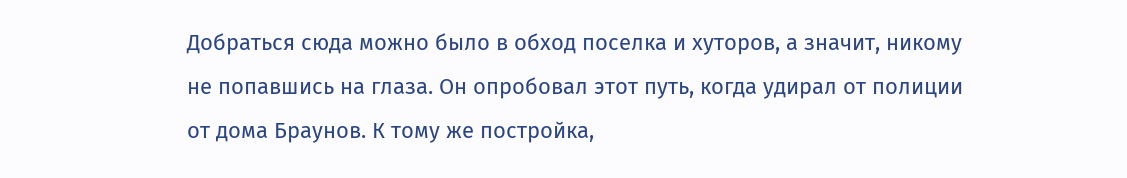Добраться сюда можно было в обход поселка и хуторов, а значит, никому не попавшись на глаза. Он опробовал этот путь, когда удирал от полиции от дома Браунов. К тому же постройка,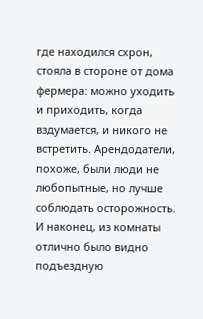где находился схрон, стояла в стороне от дома фермера: можно уходить и приходить, когда вздумается, и никого не встретить. Арендодатели, похоже, были люди не любопытные, но лучше соблюдать осторожность. И наконец, из комнаты отлично было видно подъездную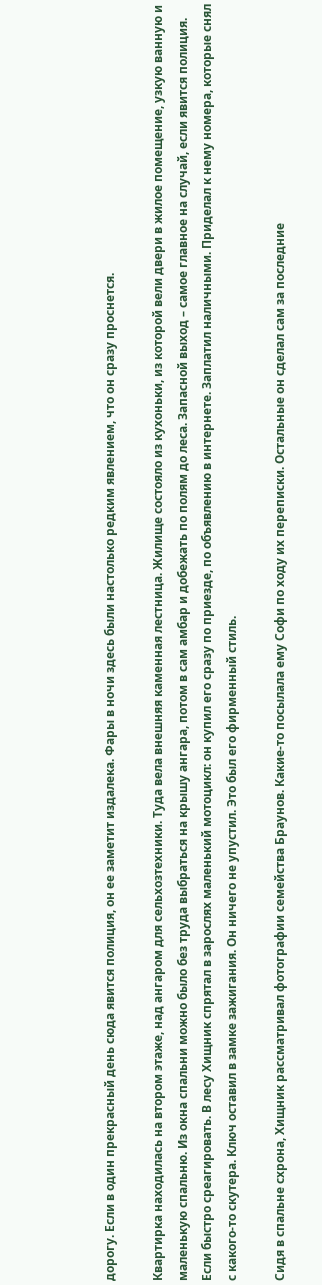дорогу. Если в один прекрасный день сюда явится полиция, он ее заметит издалека. Фары в ночи здесь были настолько редким явлением, что он сразу проснется.

Квартирка находилась на втором этаже, над ангаром для сельхозтехники. Туда вела внешняя каменная лестница. Жилище состояло из кухоньки, из которой вели двери в жилое помещение, узкую ванную и маленькую спальню. Из окна спальни можно было без труда выбраться на крышу ангара, потом в сам амбар и добежать по полям до леса. Запасной выход – самое главное на случай, если явится полиция. Если быстро среагировать. В лесу Хищник спрятал в зарослях маленький мотоцикл: он купил его сразу по приезде, по объявлению в интернете. Заплатил наличными. Приделал к нему номера, которые снял с какого-то скутера. Ключ оставил в замке зажигания. Он ничего не упустил. Это был его фирменный стиль.

Сидя в спальне схрона, Хищник рассматривал фотографии семейства Браунов. Какие-то посылала ему Софи по ходу их переписки. Остальные он сделал сам за последние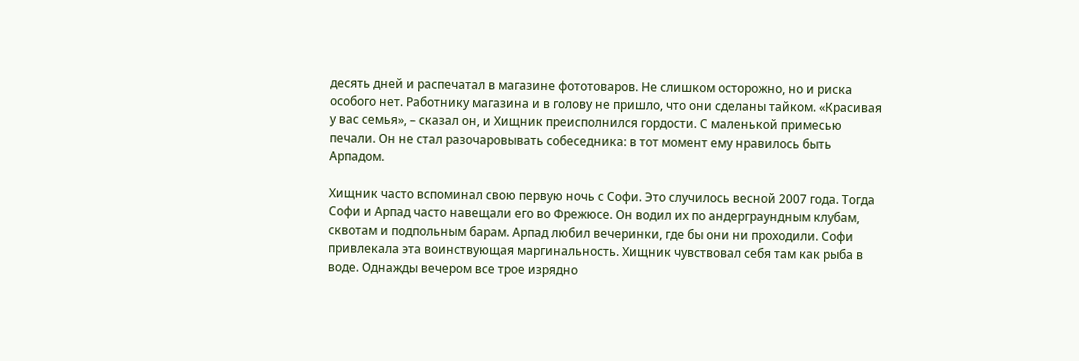десять дней и распечатал в магазине фототоваров. Не слишком осторожно, но и риска особого нет. Работнику магазина и в голову не пришло, что они сделаны тайком. «Красивая у вас семья», – сказал он, и Хищник преисполнился гордости. С маленькой примесью печали. Он не стал разочаровывать собеседника: в тот момент ему нравилось быть Арпадом.

Хищник часто вспоминал свою первую ночь с Софи. Это случилось весной 2007 года. Тогда Софи и Арпад часто навещали его во Фрежюсе. Он водил их по андерграундным клубам, сквотам и подпольным барам. Арпад любил вечеринки, где бы они ни проходили. Софи привлекала эта воинствующая маргинальность. Хищник чувствовал себя там как рыба в воде. Однажды вечером все трое изрядно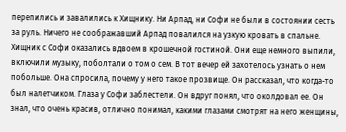перепились и завалились к Хищнику. Ни Арпад, ни Софи не были в состоянии сесть за руль. Ничего не соображавший Арпад повалился на узкую кровать в спальне. Хищник с Софи оказались вдвоем в крошечной гостиной. Они еще немного выпили, включили музыку, поболтали о том о сем. В тот вечер ей захотелось узнать о нем побольше. Она спросила, почему у него такое прозвище. Он рассказал, что когда-то был налетчиком. Глаза у Софи заблестели. Он вдруг понял, что околдовал ее. Он знал, что очень красив, отлично понимал, какими глазами смотрят на него женщины,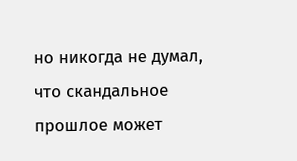но никогда не думал, что скандальное прошлое может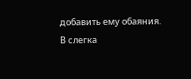добавить ему обаяния. В слегка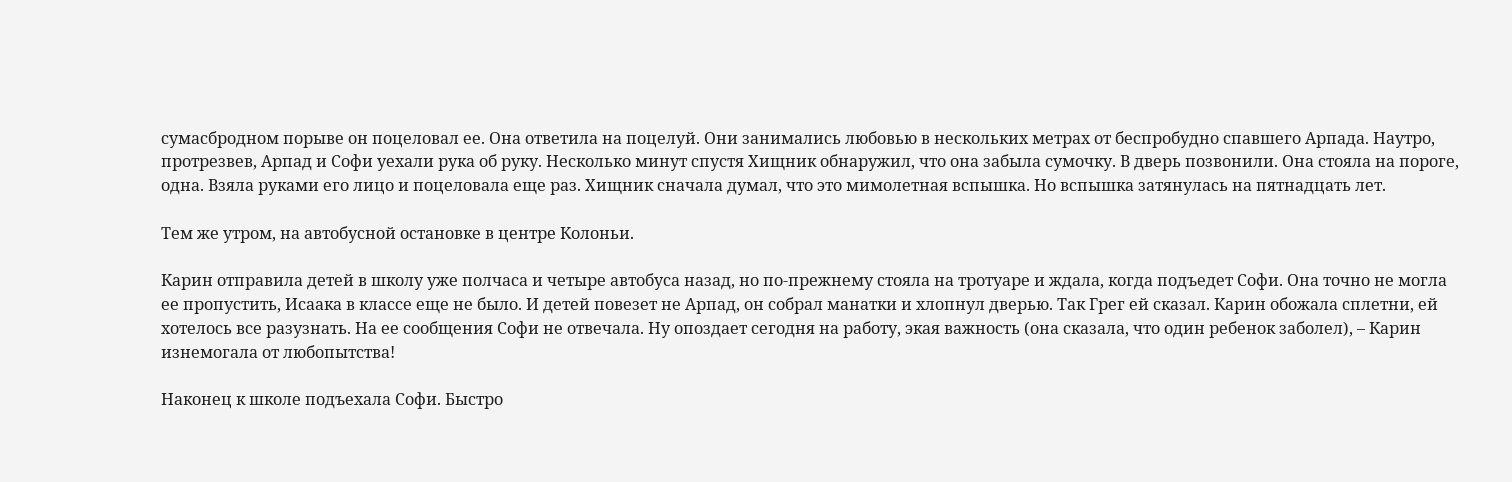сумасбродном порыве он поцеловал ее. Она ответила на поцелуй. Они занимались любовью в нескольких метрах от беспробудно спавшего Арпада. Наутро, протрезвев, Арпад и Софи уехали рука об руку. Несколько минут спустя Хищник обнаружил, что она забыла сумочку. В дверь позвонили. Она стояла на пороге, одна. Взяла руками его лицо и поцеловала еще раз. Хищник сначала думал, что это мимолетная вспышка. Но вспышка затянулась на пятнадцать лет.

Тем же утром, на автобусной остановке в центре Колоньи.

Карин отправила детей в школу уже полчаса и четыре автобуса назад, но по-прежнему стояла на тротуаре и ждала, когда подъедет Софи. Она точно не могла ее пропустить, Исаака в классе еще не было. И детей повезет не Арпад, он собрал манатки и хлопнул дверью. Так Грег ей сказал. Карин обожала сплетни, ей хотелось все разузнать. На ее сообщения Софи не отвечала. Ну опоздает сегодня на работу, экая важность (она сказала, что один ребенок заболел), – Карин изнемогала от любопытства!

Наконец к школе подъехала Софи. Быстро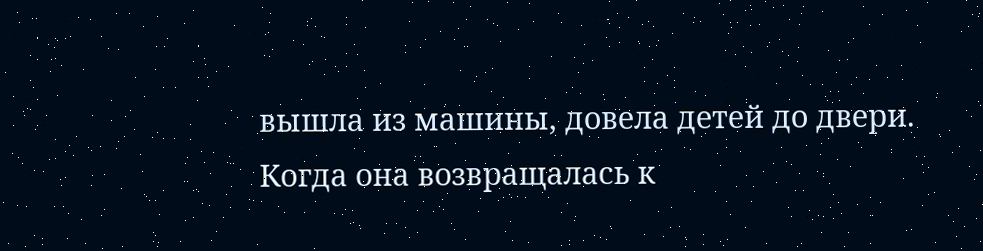вышла из машины, довела детей до двери. Когда она возвращалась к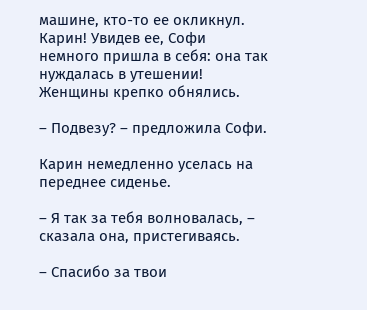машине, кто-то ее окликнул. Карин! Увидев ее, Софи немного пришла в себя: она так нуждалась в утешении! Женщины крепко обнялись.

– Подвезу? – предложила Софи.

Карин немедленно уселась на переднее сиденье.

– Я так за тебя волновалась, – сказала она, пристегиваясь.

– Спасибо за твои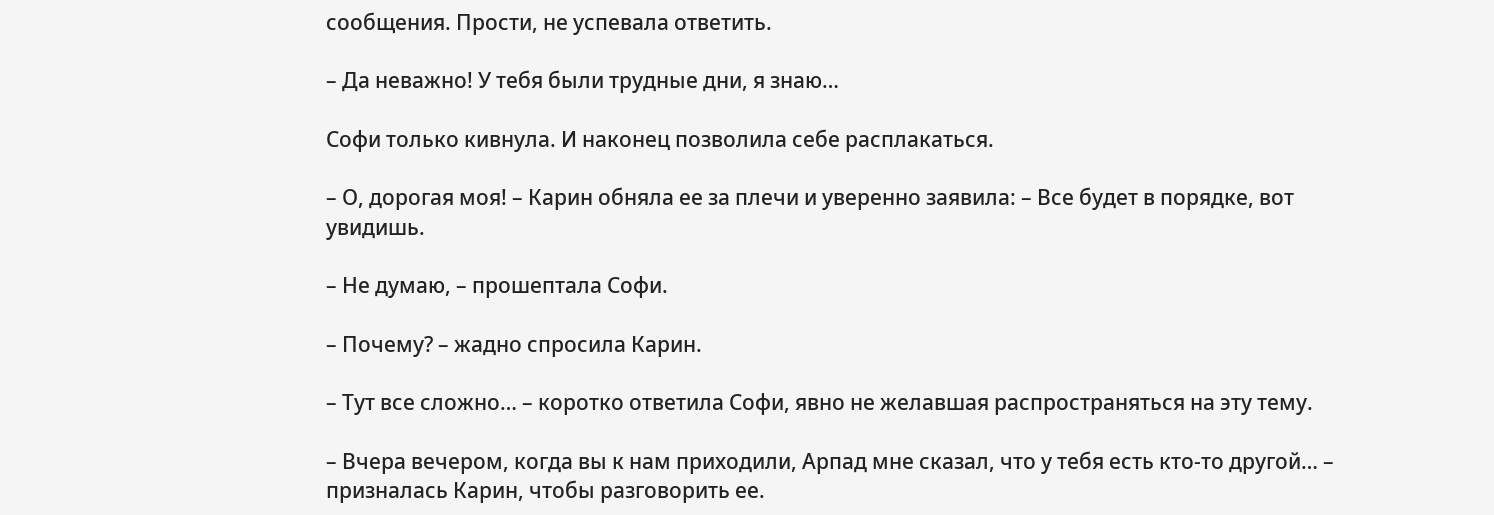сообщения. Прости, не успевала ответить.

– Да неважно! У тебя были трудные дни, я знаю…

Софи только кивнула. И наконец позволила себе расплакаться.

– О, дорогая моя! – Карин обняла ее за плечи и уверенно заявила: – Все будет в порядке, вот увидишь.

– Не думаю, – прошептала Софи.

– Почему? – жадно спросила Карин.

– Тут все сложно… – коротко ответила Софи, явно не желавшая распространяться на эту тему.

– Вчера вечером, когда вы к нам приходили, Арпад мне сказал, что у тебя есть кто-то другой… – призналась Карин, чтобы разговорить ее.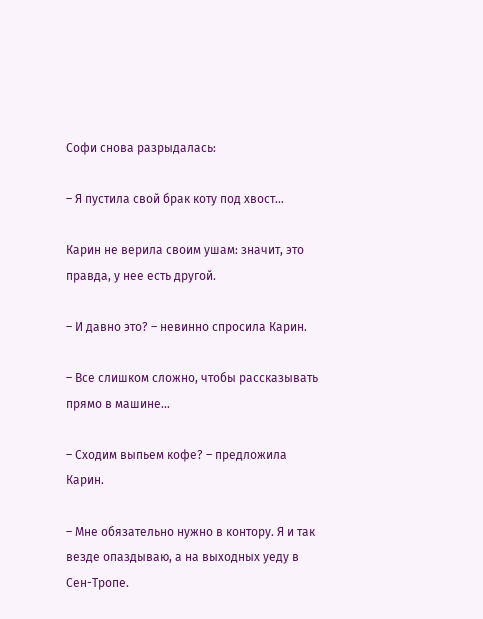Софи снова разрыдалась:

– Я пустила свой брак коту под хвост…

Карин не верила своим ушам: значит, это правда, у нее есть другой.

– И давно это? – невинно спросила Карин.

– Все слишком сложно, чтобы рассказывать прямо в машине…

– Сходим выпьем кофе? – предложила Карин.

– Мне обязательно нужно в контору. Я и так везде опаздываю, а на выходных уеду в Сен-Тропе.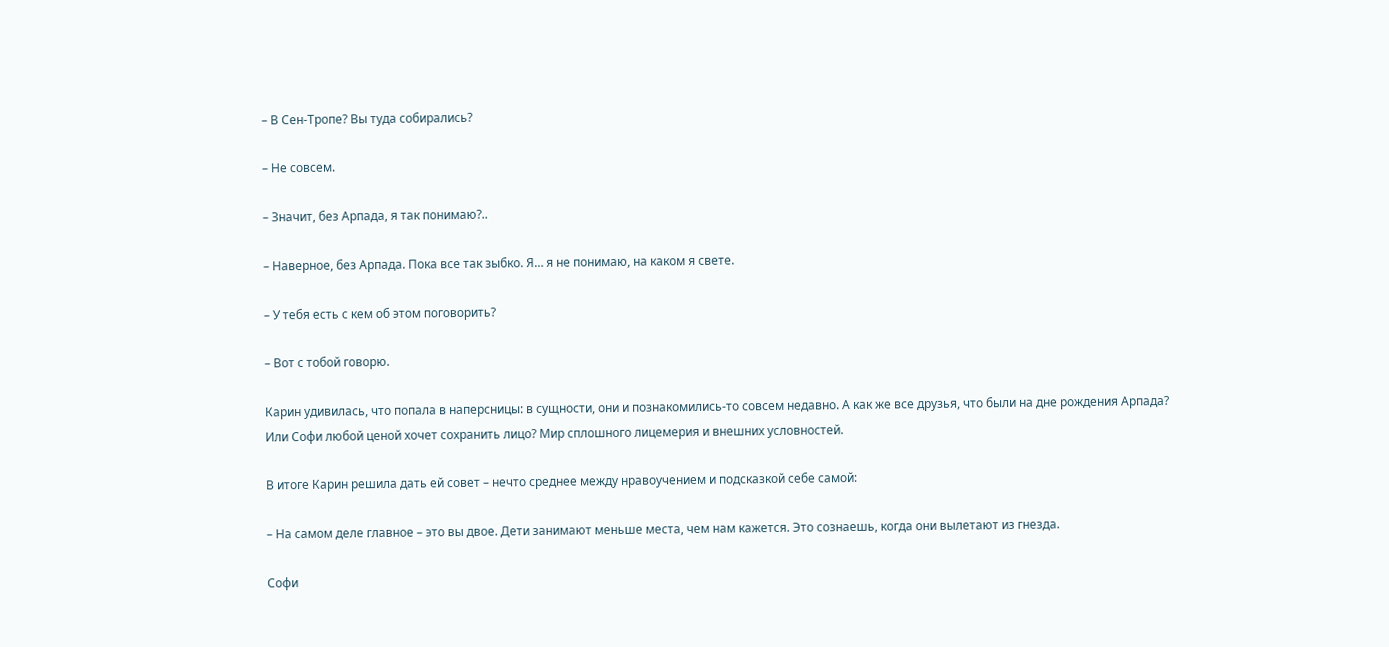– В Сен-Тропе? Вы туда собирались?

– Не совсем.

– Значит, без Арпада, я так понимаю?..

– Наверное, без Арпада. Пока все так зыбко. Я… я не понимаю, на каком я свете.

– У тебя есть с кем об этом поговорить?

– Вот с тобой говорю.

Карин удивилась, что попала в наперсницы: в сущности, они и познакомились-то совсем недавно. А как же все друзья, что были на дне рождения Арпада? Или Софи любой ценой хочет сохранить лицо? Мир сплошного лицемерия и внешних условностей.

В итоге Карин решила дать ей совет – нечто среднее между нравоучением и подсказкой себе самой:

– На самом деле главное – это вы двое. Дети занимают меньше места, чем нам кажется. Это сознаешь, когда они вылетают из гнезда.

Софи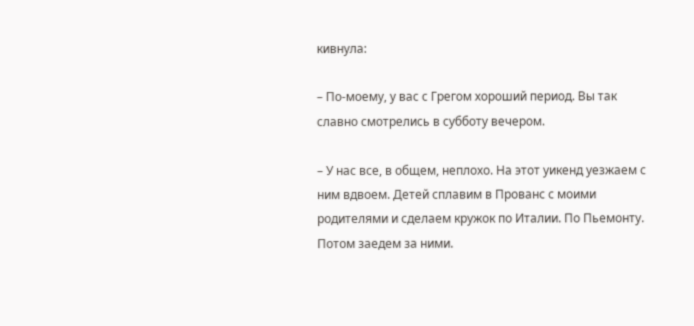кивнула:

– По-моему, у вас с Грегом хороший период. Вы так славно смотрелись в субботу вечером.

– У нас все, в общем, неплохо. На этот уикенд уезжаем с ним вдвоем. Детей сплавим в Прованс с моими родителями и сделаем кружок по Италии. По Пьемонту. Потом заедем за ними.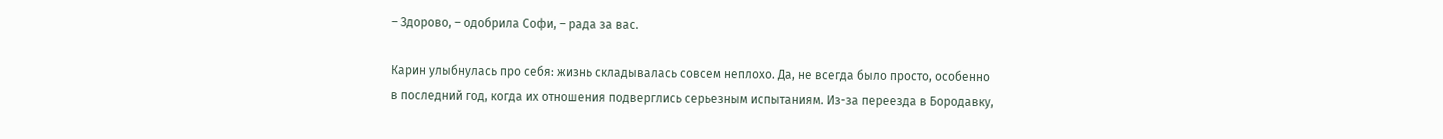– Здорово, – одобрила Софи, – рада за вас.

Карин улыбнулась про себя: жизнь складывалась совсем неплохо. Да, не всегда было просто, особенно в последний год, когда их отношения подверглись серьезным испытаниям. Из-за переезда в Бородавку,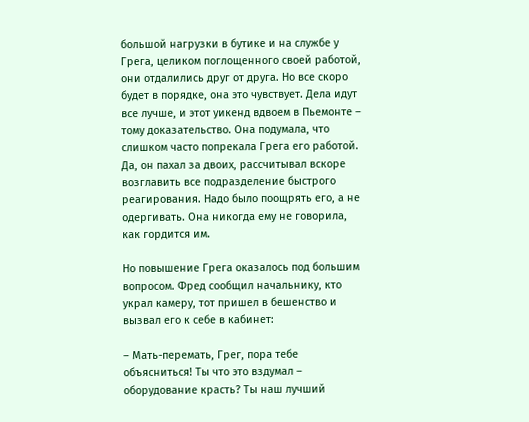большой нагрузки в бутике и на службе у Грега, целиком поглощенного своей работой, они отдалились друг от друга. Но все скоро будет в порядке, она это чувствует. Дела идут все лучше, и этот уикенд вдвоем в Пьемонте – тому доказательство. Она подумала, что слишком часто попрекала Грега его работой. Да, он пахал за двоих, рассчитывал вскоре возглавить все подразделение быстрого реагирования. Надо было поощрять его, а не одергивать. Она никогда ему не говорила, как гордится им.

Но повышение Грега оказалось под большим вопросом. Фред сообщил начальнику, кто украл камеру, тот пришел в бешенство и вызвал его к себе в кабинет:

– Мать-перемать, Грег, пора тебе объясниться! Ты что это вздумал – оборудование красть? Ты наш лучший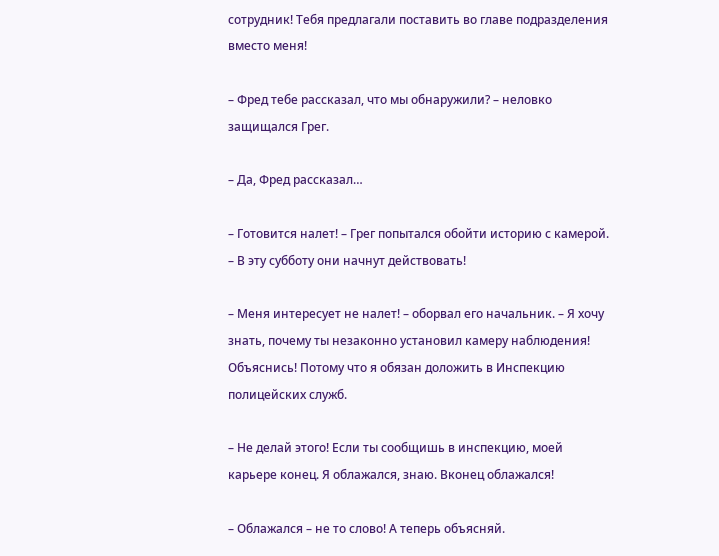сотрудник! Тебя предлагали поставить во главе подразделения вместо меня!

– Фред тебе рассказал, что мы обнаружили? – неловко защищался Грег.

– Да, Фред рассказал…

– Готовится налет! – Грег попытался обойти историю с камерой. – В эту субботу они начнут действовать!

– Меня интересует не налет! – оборвал его начальник. – Я хочу знать, почему ты незаконно установил камеру наблюдения! Объяснись! Потому что я обязан доложить в Инспекцию полицейских служб.

– Не делай этого! Если ты сообщишь в инспекцию, моей карьере конец. Я облажался, знаю. Вконец облажался!

– Облажался – не то слово! А теперь объясняй.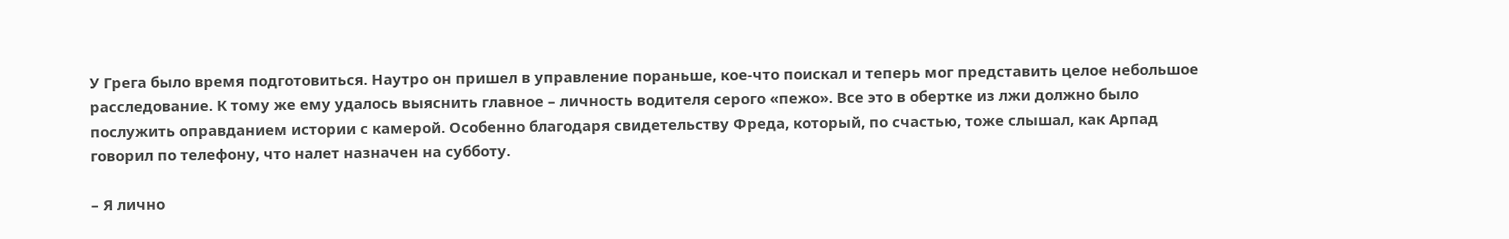У Грега было время подготовиться. Наутро он пришел в управление пораньше, кое-что поискал и теперь мог представить целое небольшое расследование. К тому же ему удалось выяснить главное – личность водителя серого «пежо». Все это в обертке из лжи должно было послужить оправданием истории с камерой. Особенно благодаря свидетельству Фреда, который, по счастью, тоже слышал, как Арпад говорил по телефону, что налет назначен на субботу.

– Я лично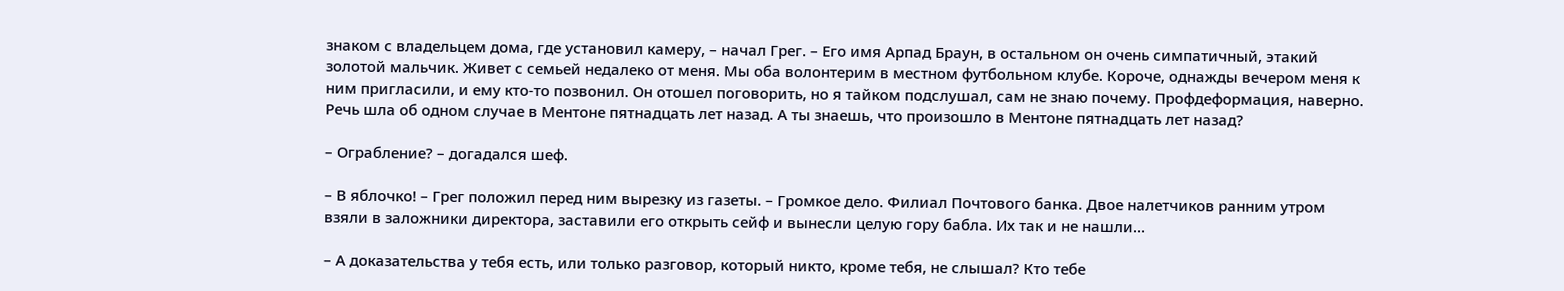знаком с владельцем дома, где установил камеру, – начал Грег. – Его имя Арпад Браун, в остальном он очень симпатичный, этакий золотой мальчик. Живет с семьей недалеко от меня. Мы оба волонтерим в местном футбольном клубе. Короче, однажды вечером меня к ним пригласили, и ему кто-то позвонил. Он отошел поговорить, но я тайком подслушал, сам не знаю почему. Профдеформация, наверно. Речь шла об одном случае в Ментоне пятнадцать лет назад. А ты знаешь, что произошло в Ментоне пятнадцать лет назад?

– Ограбление? – догадался шеф.

– В яблочко! – Грег положил перед ним вырезку из газеты. – Громкое дело. Филиал Почтового банка. Двое налетчиков ранним утром взяли в заложники директора, заставили его открыть сейф и вынесли целую гору бабла. Их так и не нашли…

– А доказательства у тебя есть, или только разговор, который никто, кроме тебя, не слышал? Кто тебе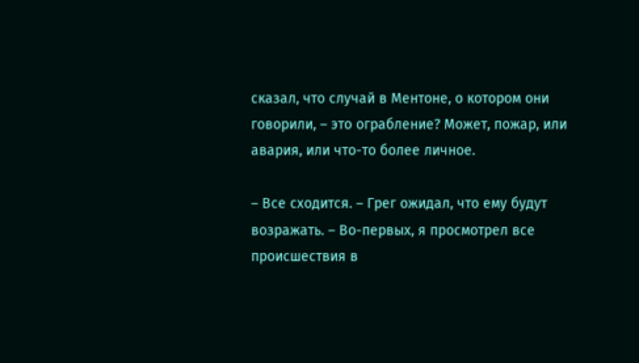сказал, что случай в Ментоне, о котором они говорили, – это ограбление? Может, пожар, или авария, или что-то более личное.

– Все сходится. – Грег ожидал, что ему будут возражать. – Во-первых, я просмотрел все происшествия в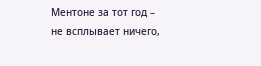Ментоне за тот год – не всплывает ничего,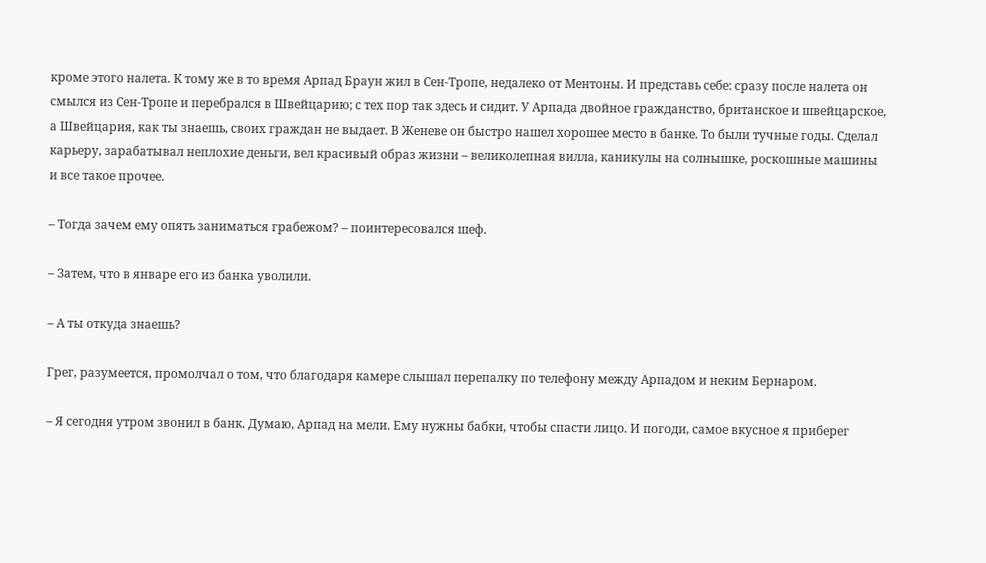кроме этого налета. К тому же в то время Арпад Браун жил в Сен-Тропе, недалеко от Ментоны. И представь себе: сразу после налета он смылся из Сен-Тропе и перебрался в Швейцарию; с тех пор так здесь и сидит. У Арпада двойное гражданство, британское и швейцарское, а Швейцария, как ты знаешь, своих граждан не выдает. В Женеве он быстро нашел хорошее место в банке. То были тучные годы. Сделал карьеру, зарабатывал неплохие деньги, вел красивый образ жизни – великолепная вилла, каникулы на солнышке, роскошные машины и все такое прочее.

– Тогда зачем ему опять заниматься грабежом? – поинтересовался шеф.

– Затем, что в январе его из банка уволили.

– А ты откуда знаешь?

Грег, разумеется, промолчал о том, что благодаря камере слышал перепалку по телефону между Арпадом и неким Бернаром.

– Я сегодня утром звонил в банк. Думаю, Арпад на мели. Ему нужны бабки, чтобы спасти лицо. И погоди, самое вкусное я приберег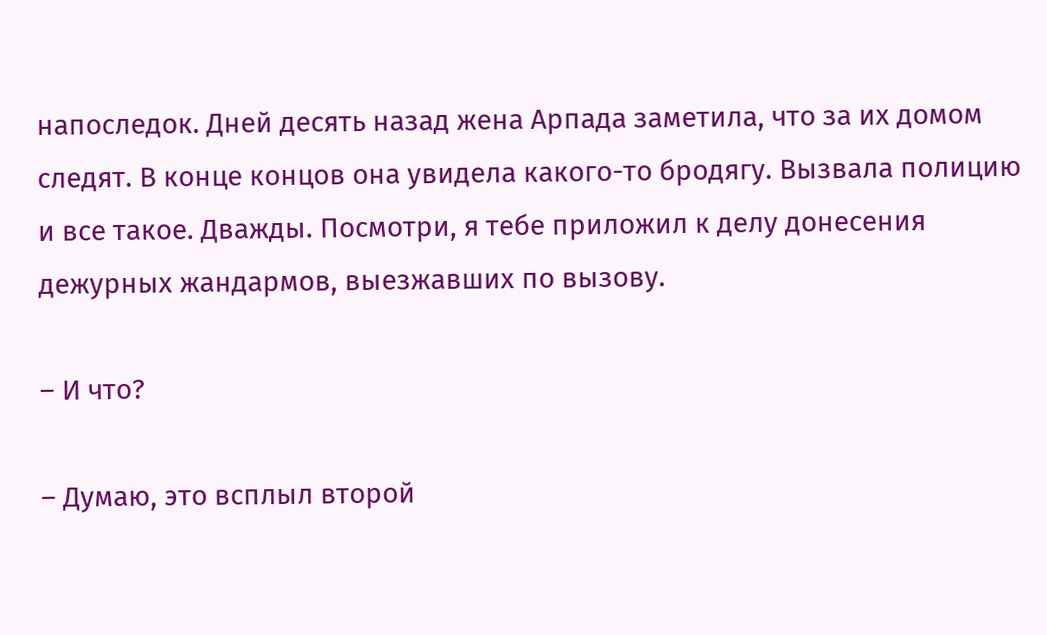напоследок. Дней десять назад жена Арпада заметила, что за их домом следят. В конце концов она увидела какого-то бродягу. Вызвала полицию и все такое. Дважды. Посмотри, я тебе приложил к делу донесения дежурных жандармов, выезжавших по вызову.

– И что?

– Думаю, это всплыл второй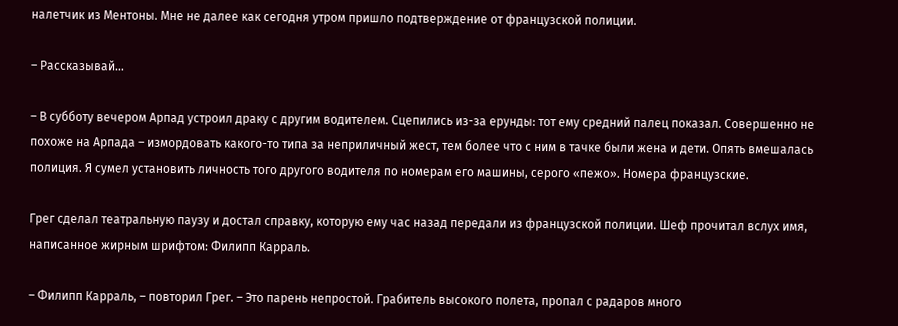налетчик из Ментоны. Мне не далее как сегодня утром пришло подтверждение от французской полиции.

– Рассказывай…

– В субботу вечером Арпад устроил драку с другим водителем. Сцепились из-за ерунды: тот ему средний палец показал. Совершенно не похоже на Арпада – измордовать какого-то типа за неприличный жест, тем более что с ним в тачке были жена и дети. Опять вмешалась полиция. Я сумел установить личность того другого водителя по номерам его машины, серого «пежо». Номера французские.

Грег сделал театральную паузу и достал справку, которую ему час назад передали из французской полиции. Шеф прочитал вслух имя, написанное жирным шрифтом: Филипп Карраль.

– Филипп Карраль, – повторил Грег. – Это парень непростой. Грабитель высокого полета, пропал с радаров много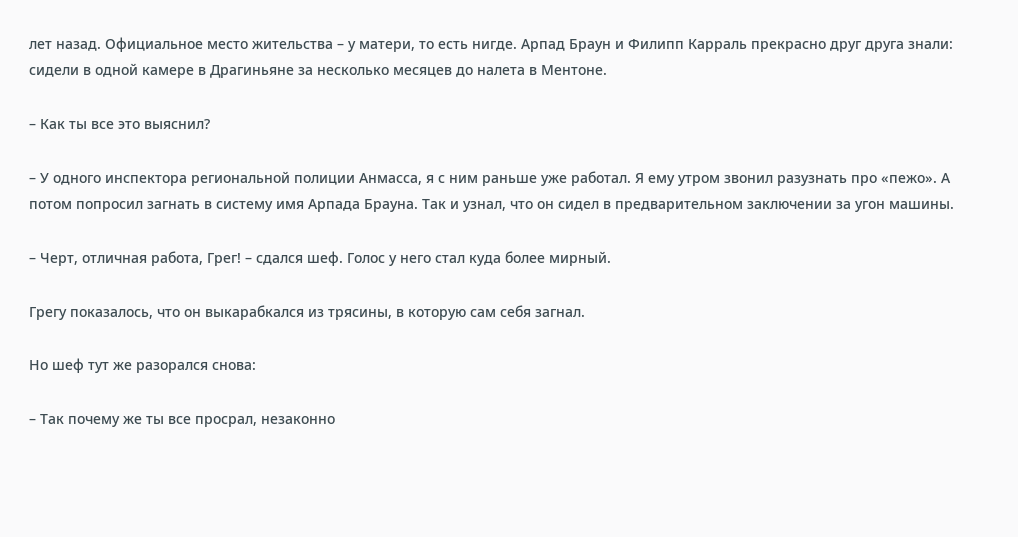лет назад. Официальное место жительства – у матери, то есть нигде. Арпад Браун и Филипп Карраль прекрасно друг друга знали: сидели в одной камере в Драгиньяне за несколько месяцев до налета в Ментоне.

– Как ты все это выяснил?

– У одного инспектора региональной полиции Анмасса, я с ним раньше уже работал. Я ему утром звонил разузнать про «пежо». А потом попросил загнать в систему имя Арпада Брауна. Так и узнал, что он сидел в предварительном заключении за угон машины.

– Черт, отличная работа, Грег! – сдался шеф. Голос у него стал куда более мирный.

Грегу показалось, что он выкарабкался из трясины, в которую сам себя загнал.

Но шеф тут же разорался снова:

– Так почему же ты все просрал, незаконно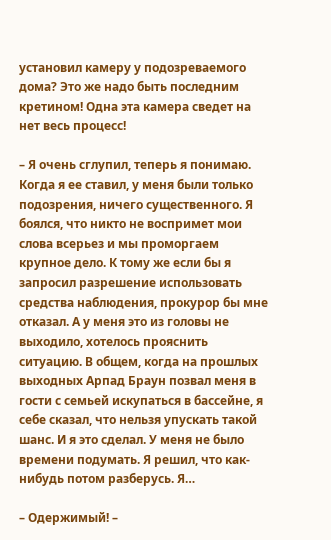установил камеру у подозреваемого дома? Это же надо быть последним кретином! Одна эта камера сведет на нет весь процесс!

– Я очень сглупил, теперь я понимаю. Когда я ее ставил, у меня были только подозрения, ничего существенного. Я боялся, что никто не воспримет мои слова всерьез и мы проморгаем крупное дело. К тому же если бы я запросил разрешение использовать средства наблюдения, прокурор бы мне отказал. А у меня это из головы не выходило, хотелось прояснить ситуацию. В общем, когда на прошлых выходных Арпад Браун позвал меня в гости с семьей искупаться в бассейне, я себе сказал, что нельзя упускать такой шанс. И я это сделал. У меня не было времени подумать. Я решил, что как-нибудь потом разберусь. Я…

– Одержимый! –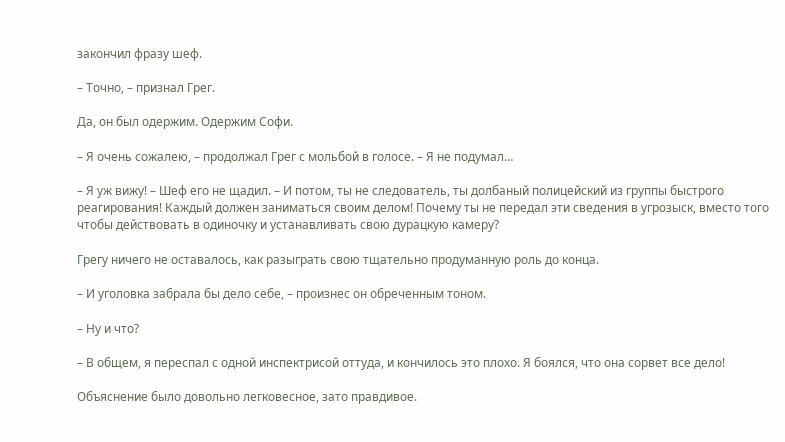закончил фразу шеф.

– Точно, – признал Грег.

Да, он был одержим. Одержим Софи.

– Я очень сожалею, – продолжал Грег с мольбой в голосе. – Я не подумал…

– Я уж вижу! – Шеф его не щадил. – И потом, ты не следователь, ты долбаный полицейский из группы быстрого реагирования! Каждый должен заниматься своим делом! Почему ты не передал эти сведения в угрозыск, вместо того чтобы действовать в одиночку и устанавливать свою дурацкую камеру?

Грегу ничего не оставалось, как разыграть свою тщательно продуманную роль до конца.

– И уголовка забрала бы дело себе, – произнес он обреченным тоном.

– Ну и что?

– В общем, я переспал с одной инспектрисой оттуда, и кончилось это плохо. Я боялся, что она сорвет все дело!

Объяснение было довольно легковесное, зато правдивое.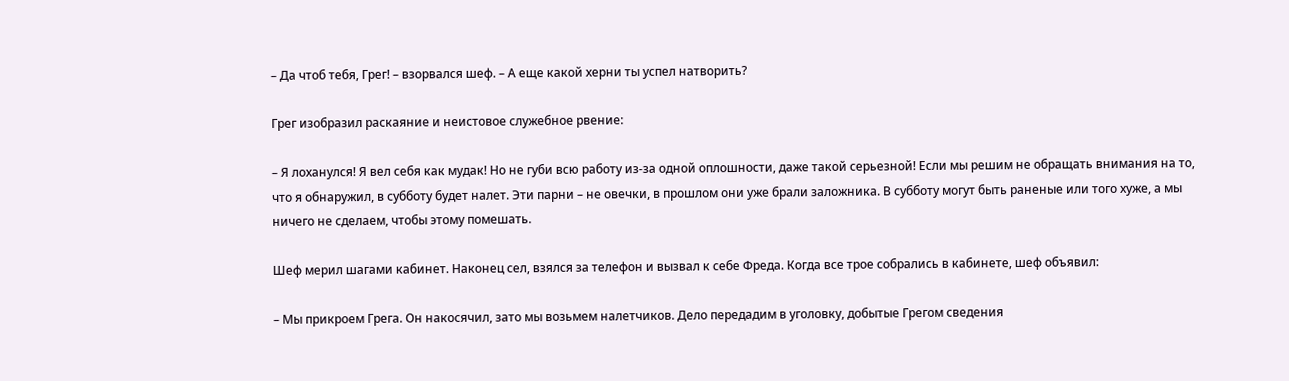– Да чтоб тебя, Грег! – взорвался шеф. – А еще какой херни ты успел натворить?

Грег изобразил раскаяние и неистовое служебное рвение:

– Я лоханулся! Я вел себя как мудак! Но не губи всю работу из-за одной оплошности, даже такой серьезной! Если мы решим не обращать внимания на то, что я обнаружил, в субботу будет налет. Эти парни – не овечки, в прошлом они уже брали заложника. В субботу могут быть раненые или того хуже, а мы ничего не сделаем, чтобы этому помешать.

Шеф мерил шагами кабинет. Наконец сел, взялся за телефон и вызвал к себе Фреда. Когда все трое собрались в кабинете, шеф объявил:

– Мы прикроем Грега. Он накосячил, зато мы возьмем налетчиков. Дело передадим в уголовку, добытые Грегом сведения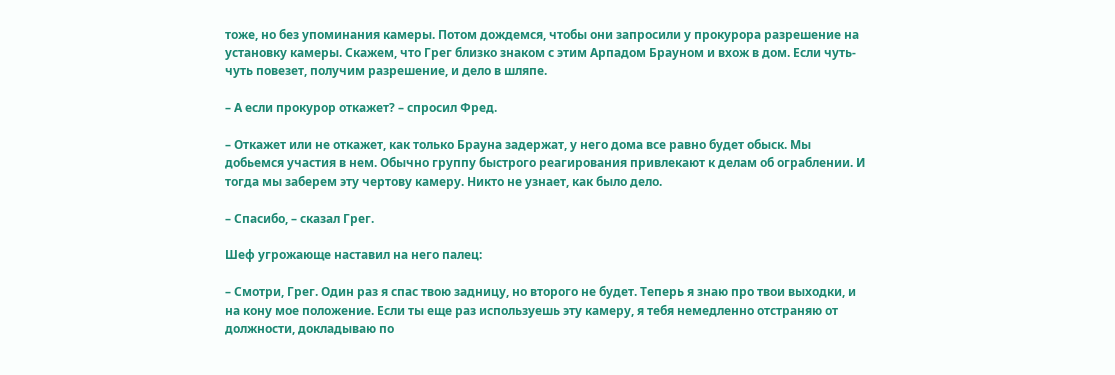тоже, но без упоминания камеры. Потом дождемся, чтобы они запросили у прокурора разрешение на установку камеры. Скажем, что Грег близко знаком с этим Арпадом Брауном и вхож в дом. Если чуть-чуть повезет, получим разрешение, и дело в шляпе.

– А если прокурор откажет? – спросил Фред.

– Откажет или не откажет, как только Брауна задержат, у него дома все равно будет обыск. Мы добьемся участия в нем. Обычно группу быстрого реагирования привлекают к делам об ограблении. И тогда мы заберем эту чертову камеру. Никто не узнает, как было дело.

– Спасибо, – сказал Грег.

Шеф угрожающе наставил на него палец:

– Смотри, Грег. Один раз я спас твою задницу, но второго не будет. Теперь я знаю про твои выходки, и на кону мое положение. Если ты еще раз используешь эту камеру, я тебя немедленно отстраняю от должности, докладываю по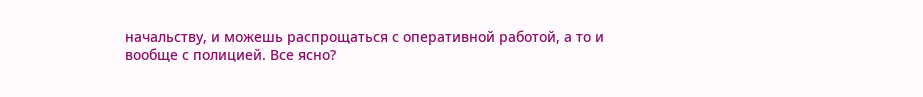начальству, и можешь распрощаться с оперативной работой, а то и вообще с полицией. Все ясно?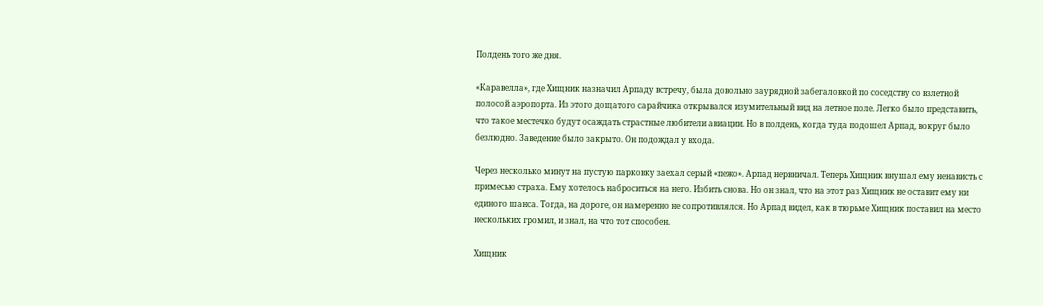Полдень того же дня.

«Каравелла», где Хищник назначил Арпаду встречу, была довольно заурядной забегаловкой по соседству со взлетной полосой аэропорта. Из этого дощатого сарайчика открывался изумительный вид на летное поле. Легко было представить, что такое местечко будут осаждать страстные любители авиации. Но в полдень, когда туда подошел Арпад, вокруг было безлюдно. Заведение было закрыто. Он подождал у входа.

Через несколько минут на пустую парковку заехал серый «пежо». Арпад нервничал. Теперь Хищник внушал ему ненависть с примесью страха. Ему хотелось наброситься на него. Избить снова. Но он знал, что на этот раз Хищник не оставит ему ни единого шанса. Тогда, на дороге, он намеренно не сопротивлялся. Но Арпад видел, как в тюрьме Хищник поставил на место нескольких громил, и знал, на что тот способен.

Хищник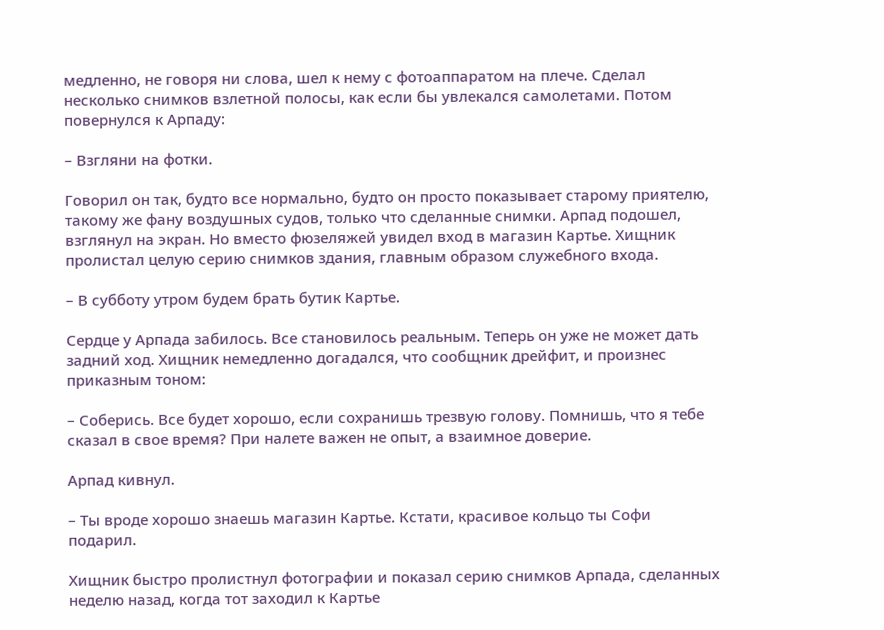медленно, не говоря ни слова, шел к нему с фотоаппаратом на плече. Сделал несколько снимков взлетной полосы, как если бы увлекался самолетами. Потом повернулся к Арпаду:

– Взгляни на фотки.

Говорил он так, будто все нормально, будто он просто показывает старому приятелю, такому же фану воздушных судов, только что сделанные снимки. Арпад подошел, взглянул на экран. Но вместо фюзеляжей увидел вход в магазин Картье. Хищник пролистал целую серию снимков здания, главным образом служебного входа.

– В субботу утром будем брать бутик Картье.

Сердце у Арпада забилось. Все становилось реальным. Теперь он уже не может дать задний ход. Хищник немедленно догадался, что сообщник дрейфит, и произнес приказным тоном:

– Соберись. Все будет хорошо, если сохранишь трезвую голову. Помнишь, что я тебе сказал в свое время? При налете важен не опыт, а взаимное доверие.

Арпад кивнул.

– Ты вроде хорошо знаешь магазин Картье. Кстати, красивое кольцо ты Софи подарил.

Хищник быстро пролистнул фотографии и показал серию снимков Арпада, сделанных неделю назад, когда тот заходил к Картье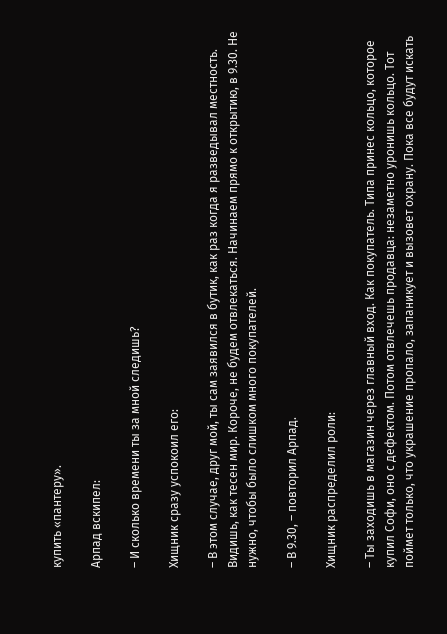купить «пантеру».

Арпад вскипел:

– И сколько времени ты за мной следишь?

Хищник сразу успокоил его:

– В этом случае, друг мой, ты сам заявился в бутик, как раз когда я разведывал местность. Видишь, как тесен мир. Короче, не будем отвлекаться. Начинаем прямо к открытию, в 9.30. Не нужно, чтобы было слишком много покупателей.

– В 9.30, – повторил Арпад.

Хищник распределил роли:

– Ты заходишь в магазин через главный вход. Как покупатель. Типа принес кольцо, которое купил Софи, оно с дефектом. Потом отвлечешь продавца: незаметно уронишь кольцо. Тот поймет только, что украшение пропало, запаникует и вызовет охрану. Пока все будут искать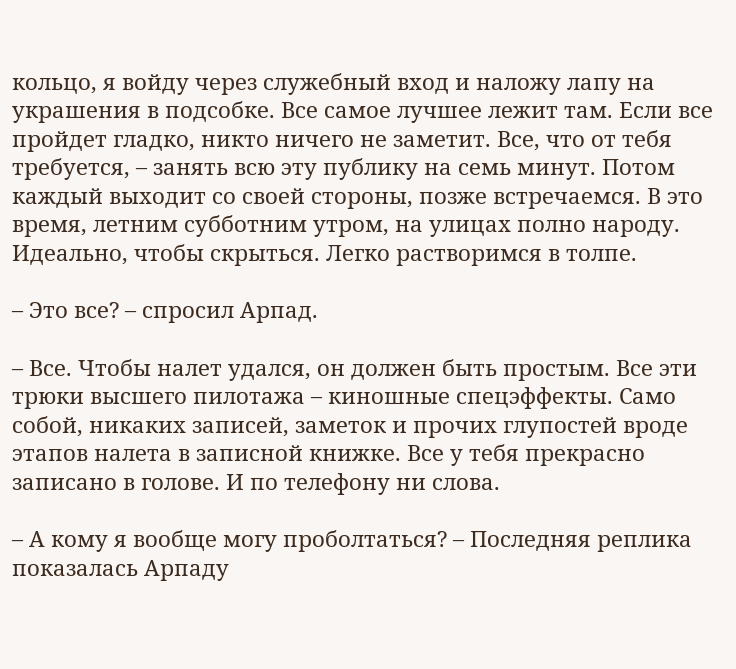кольцо, я войду через служебный вход и наложу лапу на украшения в подсобке. Все самое лучшее лежит там. Если все пройдет гладко, никто ничего не заметит. Все, что от тебя требуется, – занять всю эту публику на семь минут. Потом каждый выходит со своей стороны, позже встречаемся. В это время, летним субботним утром, на улицах полно народу. Идеально, чтобы скрыться. Легко растворимся в толпе.

– Это все? – спросил Арпад.

– Все. Чтобы налет удался, он должен быть простым. Все эти трюки высшего пилотажа – киношные спецэффекты. Само собой, никаких записей, заметок и прочих глупостей вроде этапов налета в записной книжке. Все у тебя прекрасно записано в голове. И по телефону ни слова.

– А кому я вообще могу проболтаться? – Последняя реплика показалась Арпаду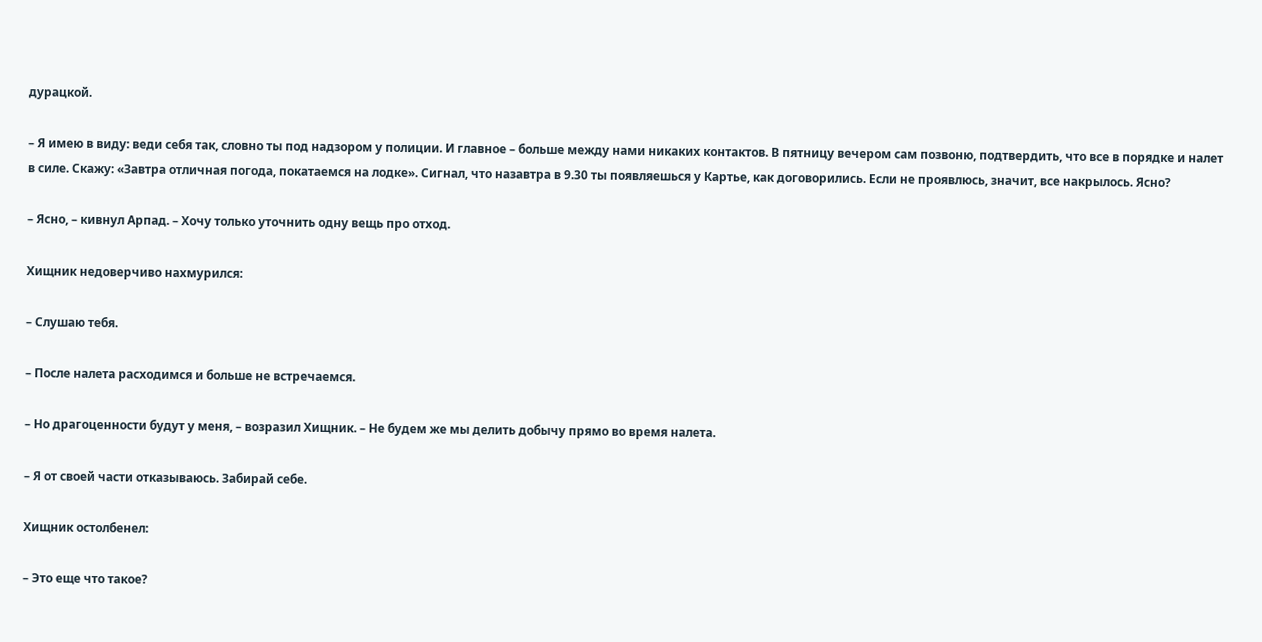дурацкой.

– Я имею в виду: веди себя так, словно ты под надзором у полиции. И главное – больше между нами никаких контактов. В пятницу вечером сам позвоню, подтвердить, что все в порядке и налет в силе. Скажу: «Завтра отличная погода, покатаемся на лодке». Сигнал, что назавтра в 9.30 ты появляешься у Картье, как договорились. Если не проявлюсь, значит, все накрылось. Ясно?

– Ясно, – кивнул Арпад. – Хочу только уточнить одну вещь про отход.

Хищник недоверчиво нахмурился:

– Слушаю тебя.

– После налета расходимся и больше не встречаемся.

– Но драгоценности будут у меня, – возразил Хищник. – Не будем же мы делить добычу прямо во время налета.

– Я от своей части отказываюсь. Забирай себе.

Хищник остолбенел:

– Это еще что такое?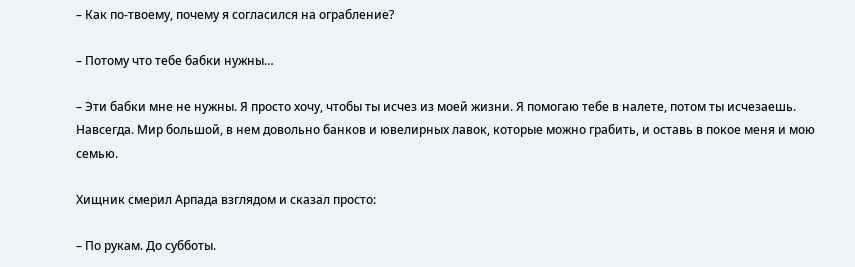– Как по-твоему, почему я согласился на ограбление?

– Потому что тебе бабки нужны…

– Эти бабки мне не нужны. Я просто хочу, чтобы ты исчез из моей жизни. Я помогаю тебе в налете, потом ты исчезаешь. Навсегда. Мир большой, в нем довольно банков и ювелирных лавок, которые можно грабить, и оставь в покое меня и мою семью.

Хищник смерил Арпада взглядом и сказал просто:

– По рукам. До субботы.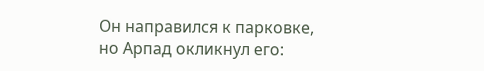Он направился к парковке, но Арпад окликнул его: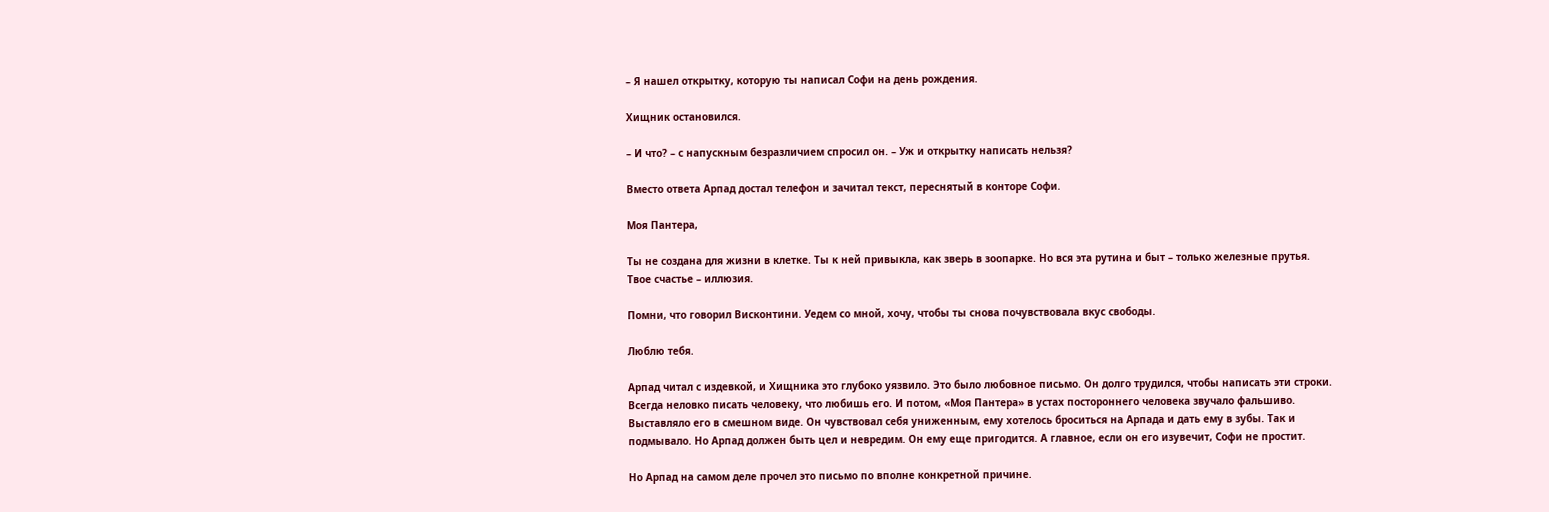– Я нашел открытку, которую ты написал Софи на день рождения.

Хищник остановился.

– И что? – с напускным безразличием спросил он. – Уж и открытку написать нельзя?

Вместо ответа Арпад достал телефон и зачитал текст, переснятый в конторе Софи.

Моя Пантера,

Ты не создана для жизни в клетке. Ты к ней привыкла, как зверь в зоопарке. Но вся эта рутина и быт – только железные прутья. Твое счастье – иллюзия.

Помни, что говорил Висконтини. Уедем со мной, хочу, чтобы ты снова почувствовала вкус свободы.

Люблю тебя.

Арпад читал с издевкой, и Хищника это глубоко уязвило. Это было любовное письмо. Он долго трудился, чтобы написать эти строки. Всегда неловко писать человеку, что любишь его. И потом, «Моя Пантера» в устах постороннего человека звучало фальшиво. Выставляло его в смешном виде. Он чувствовал себя униженным, ему хотелось броситься на Арпада и дать ему в зубы. Так и подмывало. Но Арпад должен быть цел и невредим. Он ему еще пригодится. А главное, если он его изувечит, Софи не простит.

Но Арпад на самом деле прочел это письмо по вполне конкретной причине.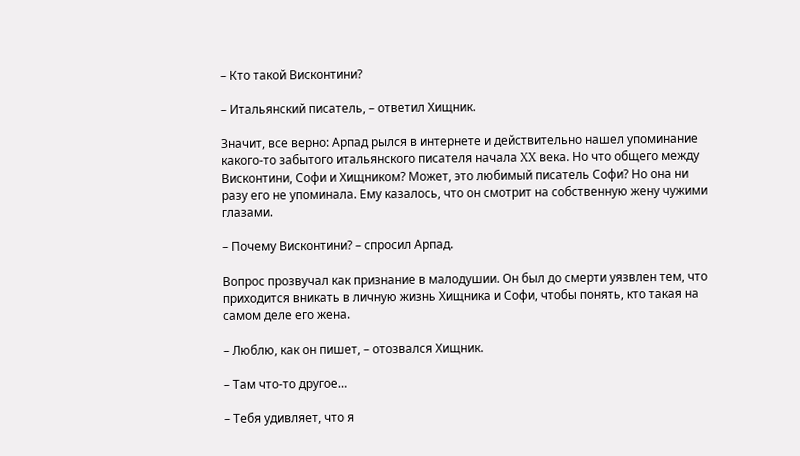– Кто такой Висконтини?

– Итальянский писатель, – ответил Хищник.

Значит, все верно: Арпад рылся в интернете и действительно нашел упоминание какого-то забытого итальянского писателя начала XX века. Но что общего между Висконтини, Софи и Хищником? Может, это любимый писатель Софи? Но она ни разу его не упоминала. Ему казалось, что он смотрит на собственную жену чужими глазами.

– Почему Висконтини? – спросил Арпад.

Вопрос прозвучал как признание в малодушии. Он был до смерти уязвлен тем, что приходится вникать в личную жизнь Хищника и Софи, чтобы понять, кто такая на самом деле его жена.

– Люблю, как он пишет, – отозвался Хищник.

– Там что-то другое…

– Тебя удивляет, что я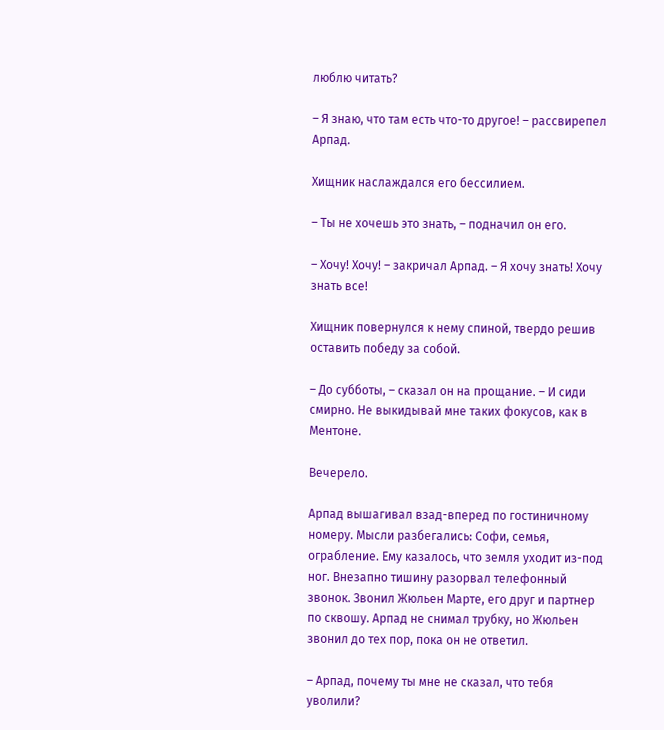люблю читать?

– Я знаю, что там есть что-то другое! – рассвирепел Арпад.

Хищник наслаждался его бессилием.

– Ты не хочешь это знать, – подначил он его.

– Хочу! Хочу! – закричал Арпад. – Я хочу знать! Хочу знать все!

Хищник повернулся к нему спиной, твердо решив оставить победу за собой.

– До субботы, – сказал он на прощание. – И сиди смирно. Не выкидывай мне таких фокусов, как в Ментоне.

Вечерело.

Арпад вышагивал взад-вперед по гостиничному номеру. Мысли разбегались: Софи, семья, ограбление. Ему казалось, что земля уходит из-под ног. Внезапно тишину разорвал телефонный звонок. Звонил Жюльен Марте, его друг и партнер по сквошу. Арпад не снимал трубку, но Жюльен звонил до тех пор, пока он не ответил.

– Арпад, почему ты мне не сказал, что тебя уволили?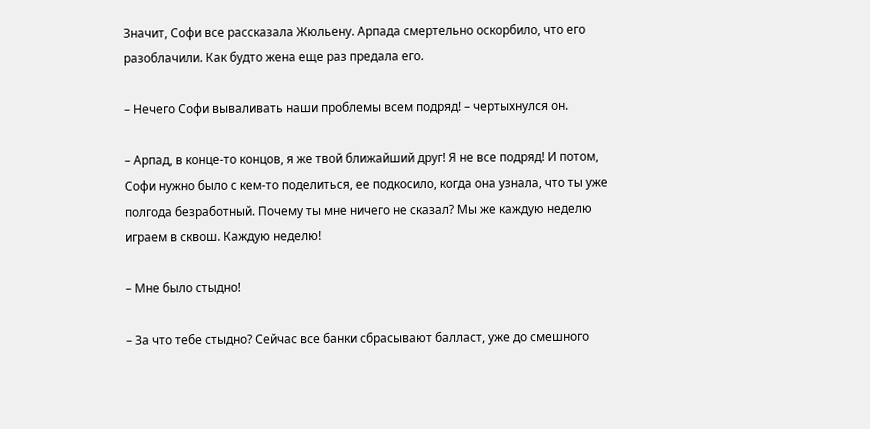Значит, Софи все рассказала Жюльену. Арпада смертельно оскорбило, что его разоблачили. Как будто жена еще раз предала его.

– Нечего Софи вываливать наши проблемы всем подряд! – чертыхнулся он.

– Арпад, в конце-то концов, я же твой ближайший друг! Я не все подряд! И потом, Софи нужно было с кем-то поделиться, ее подкосило, когда она узнала, что ты уже полгода безработный. Почему ты мне ничего не сказал? Мы же каждую неделю играем в сквош. Каждую неделю!

– Мне было стыдно!

– За что тебе стыдно? Сейчас все банки сбрасывают балласт, уже до смешного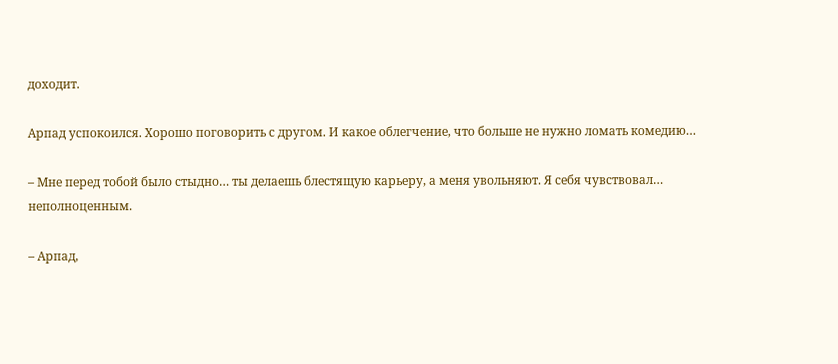доходит.

Арпад успокоился. Хорошо поговорить с другом. И какое облегчение, что больше не нужно ломать комедию…

– Мне перед тобой было стыдно… ты делаешь блестящую карьеру, а меня увольняют. Я себя чувствовал… неполноценным.

– Арпад,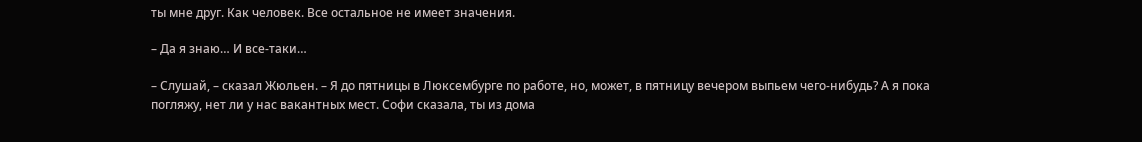ты мне друг. Как человек. Все остальное не имеет значения.

– Да я знаю… И все-таки…

– Слушай, – сказал Жюльен. – Я до пятницы в Люксембурге по работе, но, может, в пятницу вечером выпьем чего-нибудь? А я пока погляжу, нет ли у нас вакантных мест. Софи сказала, ты из дома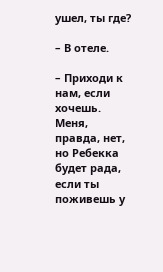ушел, ты где?

– В отеле.

– Приходи к нам, если хочешь. Меня, правда, нет, но Ребекка будет рада, если ты поживешь у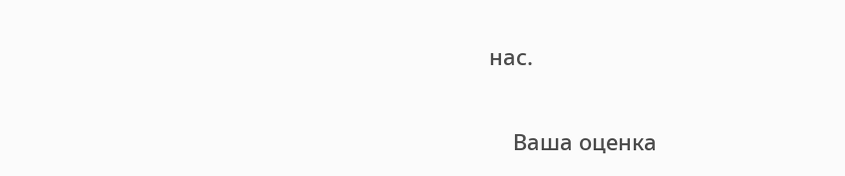нас.


    Ваша оценка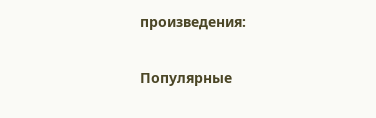произведения:

Популярные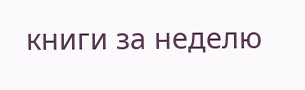книги за неделю